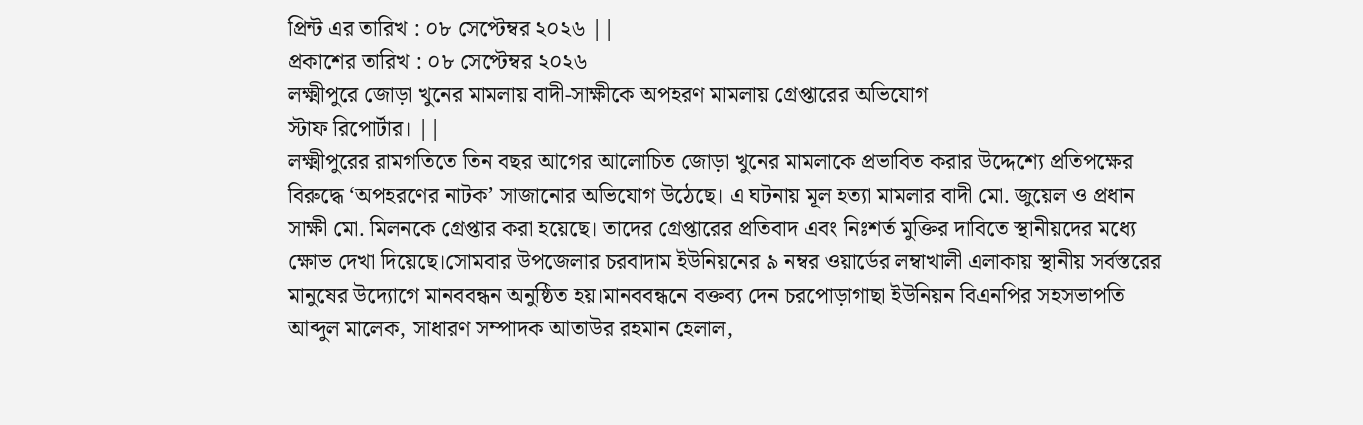প্রিন্ট এর তারিখ : ০৮ সেপ্টেম্বর ২০২৬ ||
প্রকাশের তারিখ : ০৮ সেপ্টেম্বর ২০২৬
লক্ষ্মীপুরে জোড়া খুনের মামলায় বাদী-সাক্ষীকে অপহরণ মামলায় গ্রেপ্তারের অভিযোগ
স্টাফ রিপোর্টার। ||
লক্ষ্মীপুরের রামগতিতে তিন বছর আগের আলোচিত জোড়া খুনের মামলাকে প্রভাবিত করার উদ্দেশ্যে প্রতিপক্ষের বিরুদ্ধে ‘অপহরণের নাটক’ সাজানোর অভিযোগ উঠেছে। এ ঘটনায় মূল হত্যা মামলার বাদী মো. জুয়েল ও প্রধান সাক্ষী মো. মিলনকে গ্রেপ্তার করা হয়েছে। তাদের গ্রেপ্তারের প্রতিবাদ এবং নিঃশর্ত মুক্তির দাবিতে স্থানীয়দের মধ্যে ক্ষোভ দেখা দিয়েছে।সোমবার উপজেলার চরবাদাম ইউনিয়নের ৯ নম্বর ওয়ার্ডের লম্বাখালী এলাকায় স্থানীয় সর্বস্তরের মানুষের উদ্যোগে মানববন্ধন অনুষ্ঠিত হয়।মানববন্ধনে বক্তব্য দেন চরপোড়াগাছা ইউনিয়ন বিএনপির সহসভাপতি আব্দুল মালেক, সাধারণ সম্পাদক আতাউর রহমান হেলাল,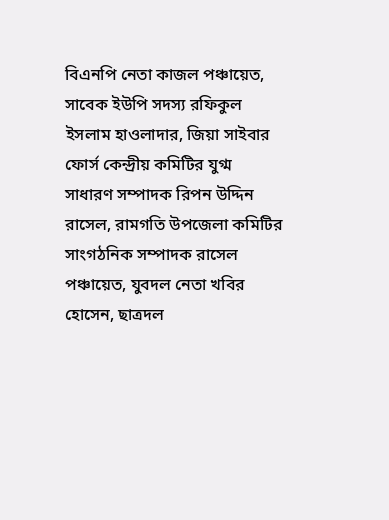বিএনপি নেতা কাজল পঞ্চায়েত, সাবেক ইউপি সদস্য রফিকুল ইসলাম হাওলাদার, জিয়া সাইবার ফোর্স কেন্দ্রীয় কমিটির যুগ্ম সাধারণ সম্পাদক রিপন উদ্দিন রাসেল, রামগতি উপজেলা কমিটির সাংগঠনিক সম্পাদক রাসেল পঞ্চায়েত, যুবদল নেতা খবির হোসেন, ছাত্রদল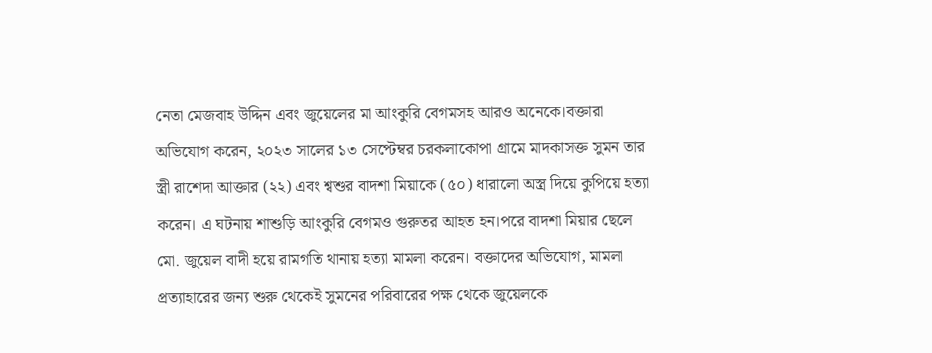নেতা মেজবাহ উদ্দিন এবং জুয়েলের মা আংকুরি বেগমসহ আরও অনেকে।বক্তারা অভিযোগ করেন, ২০২৩ সালের ১৩ সেপ্টেম্বর চরকলাকোপা গ্রামে মাদকাসক্ত সুমন তার স্ত্রী রাশেদা আক্তার (২২) এবং শ্বশুর বাদশা মিয়াকে (৫০) ধারালো অস্ত্র দিয়ে কুপিয়ে হত্যা করেন। এ ঘটনায় শাশুড়ি আংকুরি বেগমও গুরুতর আহত হন।পরে বাদশা মিয়ার ছেলে মো. জুয়েল বাদী হয়ে রামগতি থানায় হত্যা মামলা করেন। বক্তাদের অভিযোগ, মামলা প্রত্যাহারের জন্য শুরু থেকেই সুমনের পরিবারের পক্ষ থেকে জুয়েলকে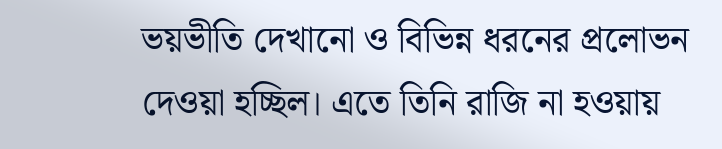ভয়ভীতি দেখানো ও বিভিন্ন ধরনের প্রলোভন দেওয়া হচ্ছিল। এতে তিনি রাজি না হওয়ায়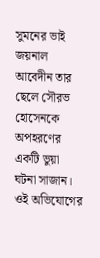সুমনের ভাই জয়নাল আবেদীন তার ছেলে সৌরভ হোসেনকে অপহরণের একটি ভুয়া ঘটনা সাজান। ওই অভিযোগের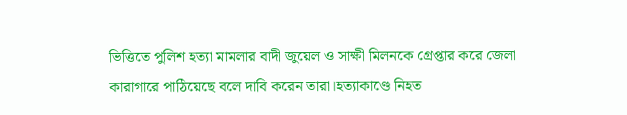ভিত্তিতে পুলিশ হত্যা মামলার বাদী জুয়েল ও সাক্ষী মিলনকে গ্রেপ্তার করে জেলা কারাগারে পাঠিয়েছে বলে দাবি করেন তারা।হত্যাকাণ্ডে নিহত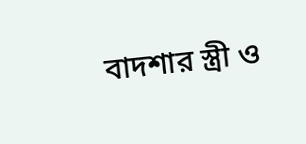বাদশার স্ত্রী ও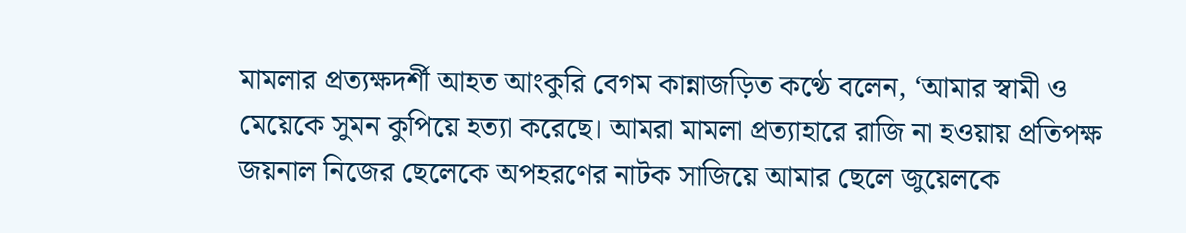মামলার প্রত্যক্ষদর্শী আহত আংকুরি বেগম কান্নাজড়িত কণ্ঠে বলেন, ‘আমার স্বামী ও মেয়েকে সুমন কুপিয়ে হত্যা করেছে। আমরা মামলা প্রত্যাহারে রাজি না হওয়ায় প্রতিপক্ষ জয়নাল নিজের ছেলেকে অপহরণের নাটক সাজিয়ে আমার ছেলে জুয়েলকে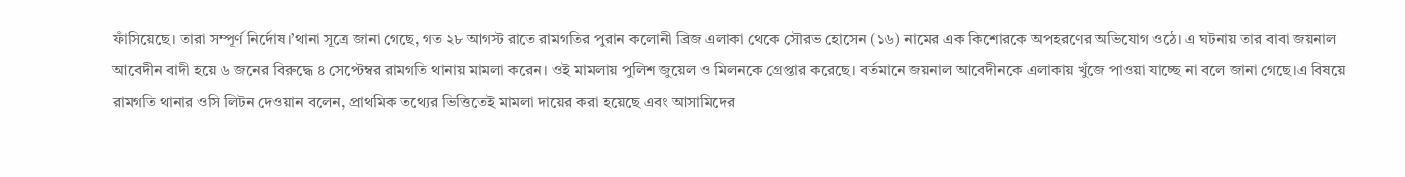ফাঁসিয়েছে। তারা সম্পূর্ণ নির্দোষ।’থানা সূত্রে জানা গেছে, গত ২৮ আগস্ট রাতে রামগতির পুরান কলোনী ব্রিজ এলাকা থেকে সৌরভ হোসেন (১৬) নামের এক কিশোরকে অপহরণের অভিযোগ ওঠে। এ ঘটনায় তার বাবা জয়নাল আবেদীন বাদী হয়ে ৬ জনের বিরুদ্ধে ৪ সেপ্টেম্বর রামগতি থানায় মামলা করেন। ওই মামলায় পুলিশ জুয়েল ও মিলনকে গ্রেপ্তার করেছে। বর্তমানে জয়নাল আবেদীনকে এলাকায় খুঁজে পাওয়া যাচ্ছে না বলে জানা গেছে।এ বিষয়ে রামগতি থানার ওসি লিটন দেওয়ান বলেন, প্রাথমিক তথ্যের ভিত্তিতেই মামলা দায়ের করা হয়েছে এবং আসামিদের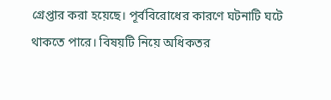গ্রেপ্তার করা হয়েছে। পূর্ববিরোধের কারণে ঘটনাটি ঘটে থাকতে পারে। বিষয়টি নিয়ে অধিকতর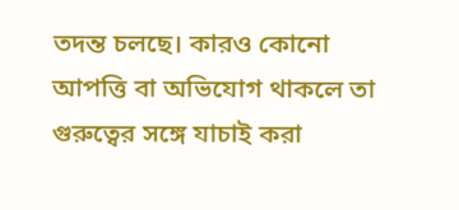তদন্ত চলছে। কারও কোনো আপত্তি বা অভিযোগ থাকলে তা গুরুত্বের সঙ্গে যাচাই করা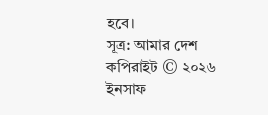হবে।
সূত্র: আমার দেশ
কপিরাইট © ২০২৬ ইনসাফ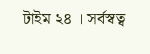টাইম ২৪ । সর্বস্বত্ব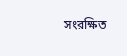সংরক্ষিত